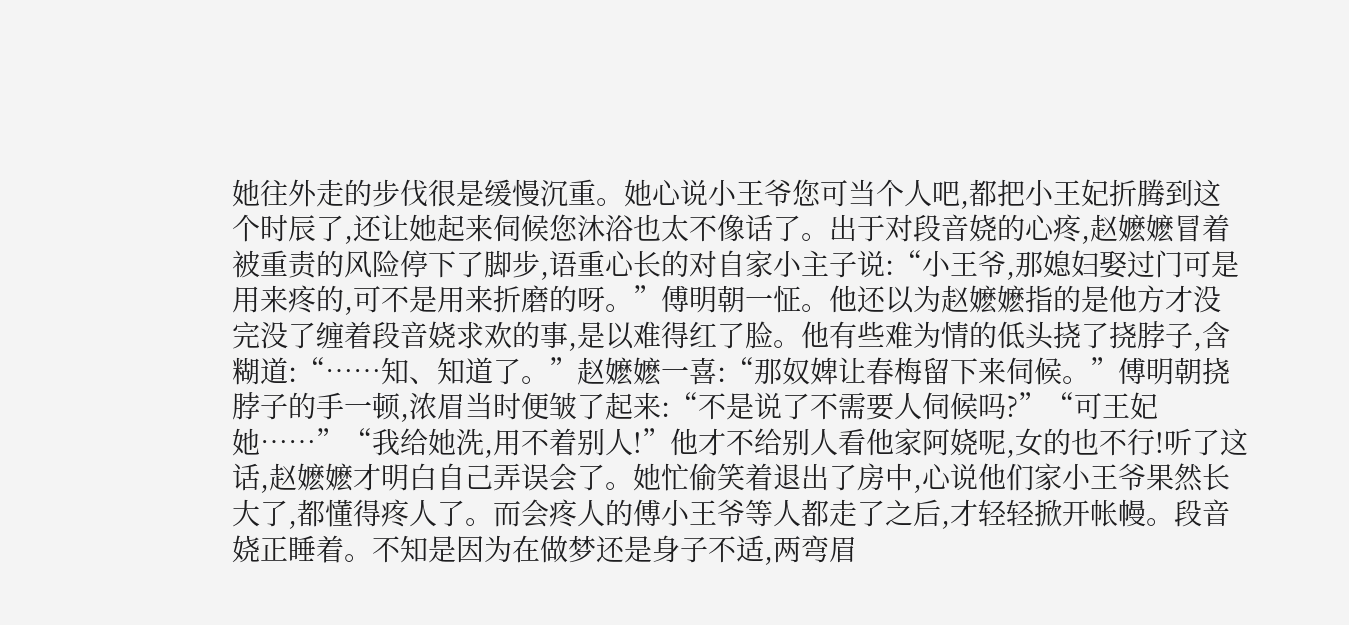她往外走的步伐很是缓慢沉重。她心说小王爷您可当个人吧,都把小王妃折腾到这个时辰了,还让她起来伺候您沐浴也太不像话了。出于对段音娆的心疼,赵嬷嬷冒着被重责的风险停下了脚步,语重心长的对自家小主子说:“小王爷,那媳妇娶过门可是用来疼的,可不是用来折磨的呀。”傅明朝一怔。他还以为赵嬷嬷指的是他方才没完没了缠着段音娆求欢的事,是以难得红了脸。他有些难为情的低头挠了挠脖子,含糊道:“……知、知道了。”赵嬷嬷一喜:“那奴婢让春梅留下来伺候。”傅明朝挠脖子的手一顿,浓眉当时便皱了起来:“不是说了不需要人伺候吗?”“可王妃她……”“我给她洗,用不着别人!”他才不给别人看他家阿娆呢,女的也不行!听了这话,赵嬷嬷才明白自己弄误会了。她忙偷笑着退出了房中,心说他们家小王爷果然长大了,都懂得疼人了。而会疼人的傅小王爷等人都走了之后,才轻轻掀开帐幔。段音娆正睡着。不知是因为在做梦还是身子不适,两弯眉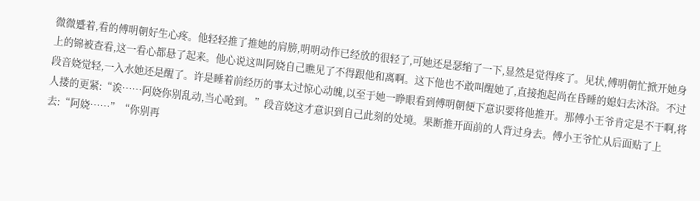微微蹙着,看的傅明朝好生心疼。他轻轻推了推她的肩膀,明明动作已经放的很轻了,可她还是瑟缩了一下,显然是觉得疼了。见状,傅明朝忙掀开她身上的锦被查看,这一看心都悬了起来。他心说这叫阿娆自己瞧见了不得跟他和离啊。这下他也不敢叫醒她了,直接抱起尚在昏睡的媳妇去沐浴。不过段音娆觉轻,一入水她还是醒了。许是睡着前经历的事太过惊心动魄,以至于她一睁眼看到傅明朝便下意识要将他推开。那傅小王爷肯定是不干啊,将人搂的更紧:“诶……阿娆你别乱动,当心呛到。”段音娆这才意识到自己此刻的处境。果断推开面前的人背过身去。傅小王爷忙从后面贴了上去:“阿娆……”“你别再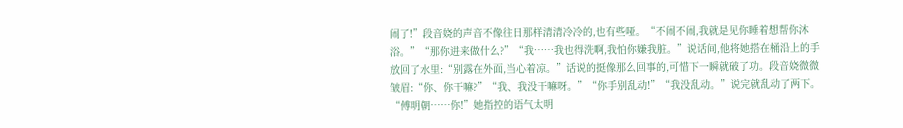闹了!”段音娆的声音不像往日那样清清冷冷的,也有些哑。“不闹不闹,我就是见你睡着想帮你沐浴。”“那你进来做什么?”“我……我也得洗啊,我怕你嫌我脏。”说话间,他将她搭在桶沿上的手放回了水里:“别露在外面,当心着凉。”话说的挺像那么回事的,可惜下一瞬就破了功。段音娆微微皱眉:“你、你干嘛?”“我、我没干嘛呀。”“你手别乱动!”“我没乱动。”说完就乱动了两下。“傅明朝……你!”她指控的语气太明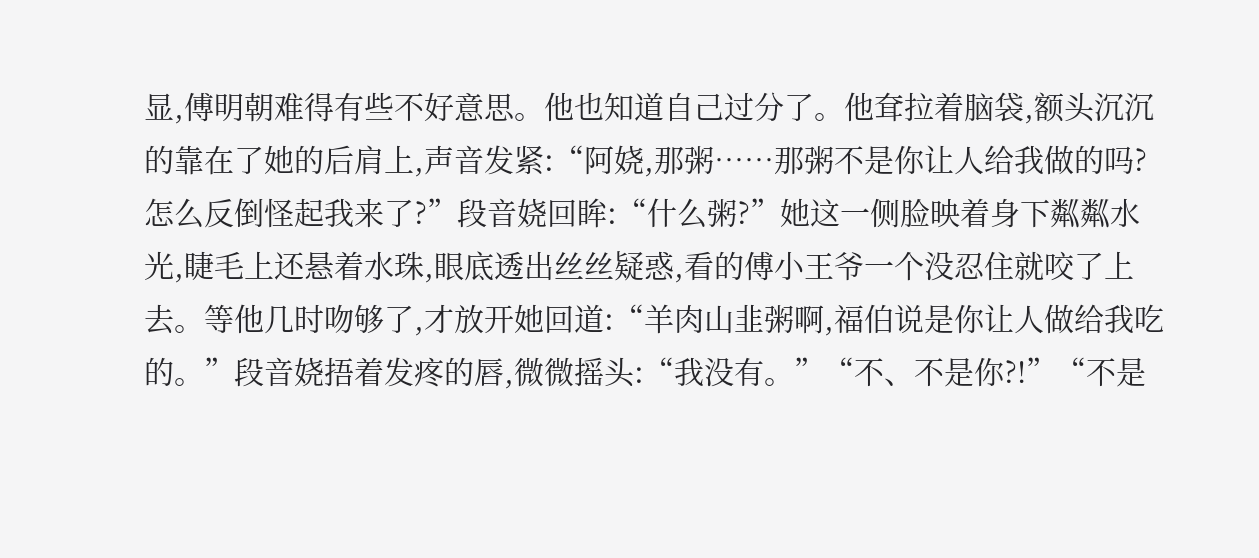显,傅明朝难得有些不好意思。他也知道自己过分了。他耷拉着脑袋,额头沉沉的靠在了她的后肩上,声音发紧:“阿娆,那粥……那粥不是你让人给我做的吗?怎么反倒怪起我来了?”段音娆回眸:“什么粥?”她这一侧脸映着身下粼粼水光,睫毛上还悬着水珠,眼底透出丝丝疑惑,看的傅小王爷一个没忍住就咬了上去。等他几时吻够了,才放开她回道:“羊肉山韭粥啊,福伯说是你让人做给我吃的。”段音娆捂着发疼的唇,微微摇头:“我没有。”“不、不是你?!”“不是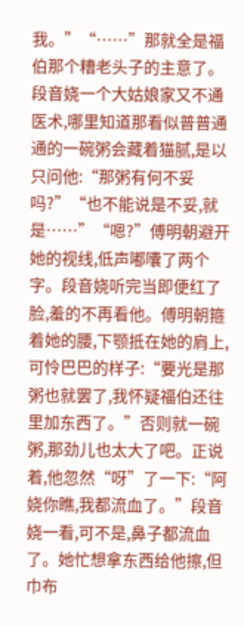我。”“……”那就全是福伯那个糟老头子的主意了。段音娆一个大姑娘家又不通医术,哪里知道那看似普普通通的一碗粥会藏着猫腻,是以只问他:“那粥有何不妥吗?”“也不能说是不妥,就是……”“嗯?”傅明朝避开她的视线,低声嘟囔了两个字。段音娆听完当即便红了脸,羞的不再看他。傅明朝箍着她的腰,下颚抵在她的肩上,可怜巴巴的样子:“要光是那粥也就罢了,我怀疑福伯还往里加东西了。”否则就一碗粥,那劲儿也太大了吧。正说着,他忽然“呀”了一下:“阿娆你瞧,我都流血了。”段音娆一看,可不是,鼻子都流血了。她忙想拿东西给他擦,但巾布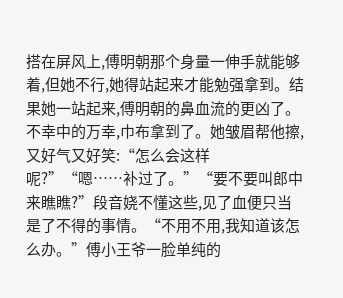搭在屏风上,傅明朝那个身量一伸手就能够着,但她不行,她得站起来才能勉强拿到。结果她一站起来,傅明朝的鼻血流的更凶了。不幸中的万幸,巾布拿到了。她皱眉帮他擦,又好气又好笑:“怎么会这样呢?”“嗯……补过了。”“要不要叫郎中来瞧瞧?”段音娆不懂这些,见了血便只当是了不得的事情。“不用不用,我知道该怎么办。”傅小王爷一脸单纯的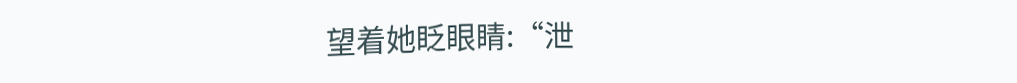望着她眨眼睛:“泄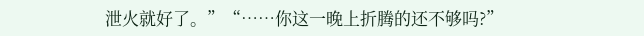泄火就好了。”“……你这一晚上折腾的还不够吗?”